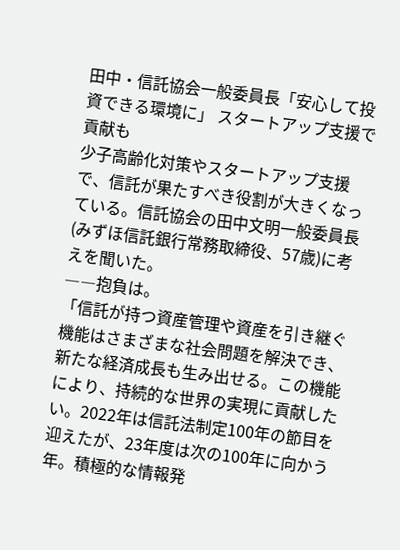田中・信託協会一般委員長「安心して投資できる環境に」 スタートアップ支援で貢献も
少子高齢化対策やスタートアップ支援で、信託が果たすべき役割が大きくなっている。信託協会の田中文明一般委員長(みずほ信託銀行常務取締役、57歳)に考えを聞いた。
――抱負は。
「信託が持つ資産管理や資産を引き継ぐ機能はさまざまな社会問題を解決でき、新たな経済成長も生み出せる。この機能により、持続的な世界の実現に貢献したい。2022年は信託法制定100年の節目を迎えたが、23年度は次の100年に向かう年。積極的な情報発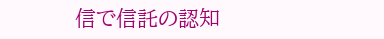信で信託の認知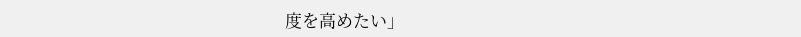度を高めたい」